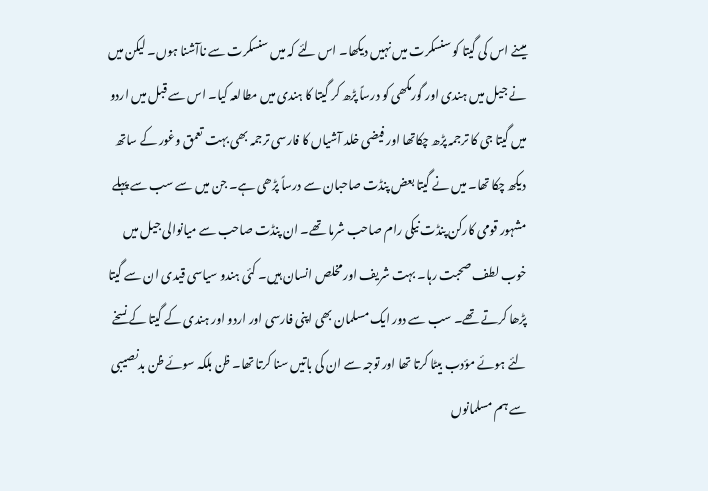میںنے اس کی گیتا کو سنسکرت میں نہیں دیکھا۔ اس لئے کہ میں سنسکرت سے ناآشنا ہوں۔ لیکن میں نے جیل میں ہندی اور گورمکھی کو درساً پڑھ کر گیتا کا ہندی میں مطالعہ کیا۔ اس سے قبل میں اردو میں گیتا جی کا ترجمہ پڑھ چکاتھا اور فیضی خلد آشیاں کا فارسی ترجمہ بھی بہت تعمق وغور کے ساتھ دیکھ چکا تھا۔ میں نے گیتا بعض پنڈت صاحبان سے درساً پڑھی ہے۔ جن میں سے سب سے پہلے مشہور قومی کارکن پنڈت نیکی رام صاحب شرما تھے۔ ان پنڈت صاحب سے میانوالی جیل میں خوب لطف صحبت رہا۔ بہت شریف اور مخلص انسان ہیں۔ کئی ہندو سیاسی قیدی ان سے گیتا پڑھا کرتے تھے۔ سب سے دور ایک مسلمان بھی اپنی فارسی اور اردو اور ہندی کے گیتا کے نسخے لئے ہوئے مؤدب بیٹا کرتا تھا اور توجہ سے ان کی باتیں سنا کرتا تھا۔ ظن بلکہ سوئے ظن بدنصیبی سے ہم مسلمانوں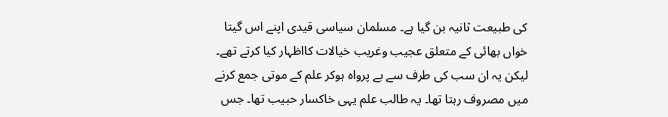کی طبیعت ثانیہ بن گیا ہے۔ مسلمان سیاسی قیدی اپنے اس گیتا خواں بھائی کے متعلق عجیب وغریب خیالات کااظہار کیا کرتے تھے۔ لیکن یہ ان سب کی طرف سے بے پرواہ ہوکر علم کے موتی جمع کرنے میں مصروف رہتا تھا۔ یہ طالب علم یہی خاکسار حبیب تھا۔ جس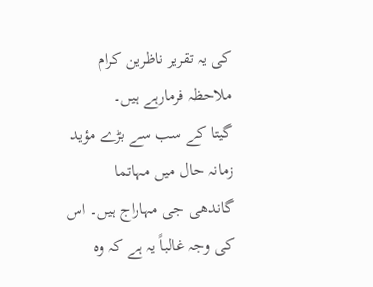کی یہ تقریر ناظرین کرام ملاحظہ فرمارہے ہیں۔
گیتا کے سب سے بڑے مؤید زمانہ حال میں مہاتما گاندھی جی مہاراج ہیں۔ اس کی وجہ غالباً یہ ہے کہ وہ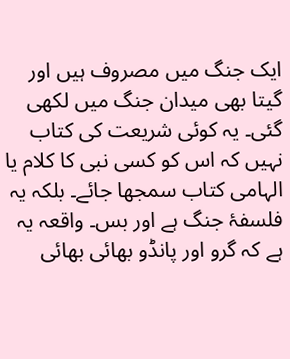ایک جنگ میں مصروف ہیں اور گیتا بھی میدان جنگ میں لکھی گئی۔ یہ کوئی شریعت کی کتاب نہیں کہ اس کو کسی نبی کا کلام یا الہامی کتاب سمجھا جائے۔ بلکہ یہ فلسفۂ جنگ ہے اور بس۔ واقعہ یہ ہے کہ گرو اور پانڈو بھائی بھائی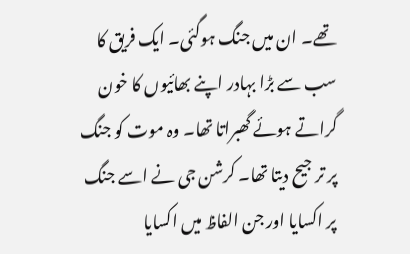تھے۔ ان میں جنگ ہوگئی۔ ایک فریق کا سب سے بڑا بہادر اپنے بھائیوں کا خون گراتے ہوئے گھبراتا تھا۔ وہ موت کو جنگ پر تر جیح دیتا تھا۔ کرشن جی نے اسے جنگ پر اکسایا اور جن الفاظ میں اکسایا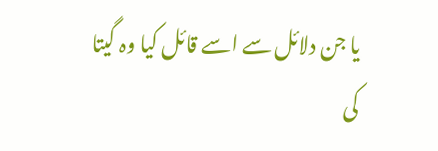یا جن دلائل سے اسے قائل کیا وہ گیتا کی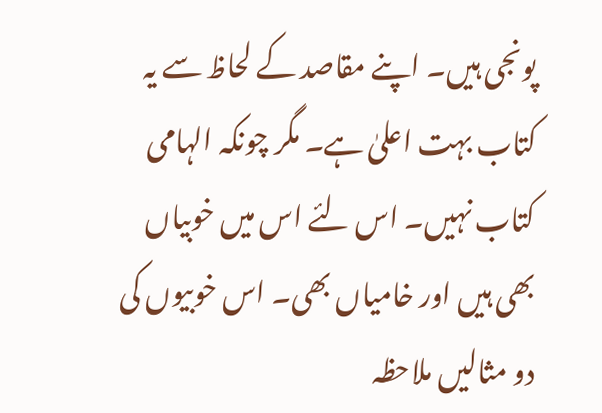پونجی ہیں۔ اپنے مقاصد کے لحاظ سے یہ کتاب بہت اعلیٰ ہے۔ مگر چونکہ الہامی کتاب نہیں۔ اس لئے اس میں خوبیاں بھی ہیں اور خامیاں بھی۔ اس خوبیوں کی دو مثالیں ملاحظہ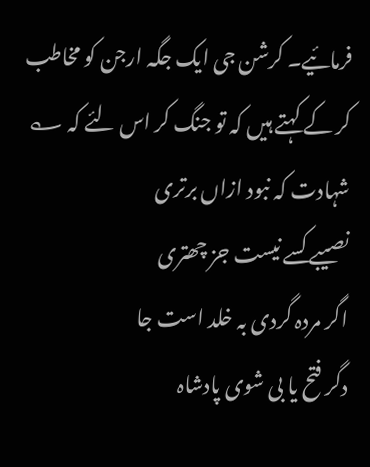فرمائیے۔ کرشن جی ایک جگہ ارجن کو مخاطب کر کے کہتے ہیں کہ تو جنگ کر اس لئے کہ ؎
شہادت کہ نبود ازاں برتری
نصیبے کسے نیست جز چھتری
اگر مردہ گردی بہ خلد است جا
دگر فتح یا بی شوی پادشاہ